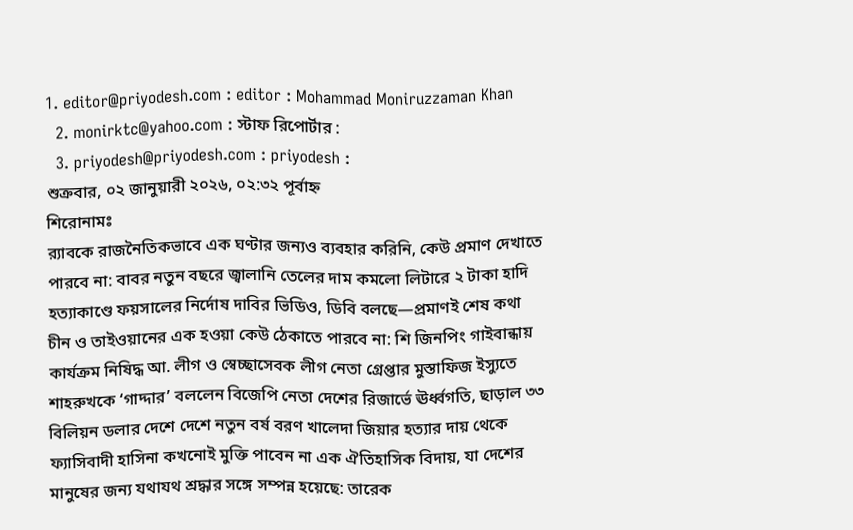1. editor@priyodesh.com : editor : Mohammad Moniruzzaman Khan
  2. monirktc@yahoo.com : স্টাফ রিপোর্টার :
  3. priyodesh@priyodesh.com : priyodesh :
শুক্রবার, ০২ জানুয়ারী ২০২৬, ০২:৩২ পূর্বাহ্ন
শিরোনামঃ
র‍্যাবকে রাজনৈতিকভাবে এক ঘণ্টার জন্যও ব্যবহার করিনি, কেউ প্রমাণ দেখাতে পারবে না: বাবর নতুন বছরে জ্বালানি তেলের দাম কমলো লিটারে ২ টাকা হাদি হত্যাকাণ্ডে ফয়সালের নির্দোষ দাবির ভিডিও, ডিবি বলছে—প্রমাণই শেষ কথা চীন ও তাইওয়ানের এক হওয়া কেউ ঠেকাতে পারবে না: শি জিনপিং গাইবান্ধায় কার্যক্রম নিষিদ্ধ আ. লীগ ও স্বেচ্ছাসেবক লীগ নেতা গ্রেপ্তার মুস্তাফিজ ইস্যুতে শাহরুখকে ‘গাদ্দার’ বললেন বিজেপি নেতা দেশের রিজার্ভে ঊর্ধ্বগতি, ছাড়াল ৩৩ বিলিয়ন ডলার দেশে দেশে নতুন বর্ষ বরণ খালেদা জিয়ার হত্যার দায় থেকে ফ্যাসিবাদী হাসিনা কখনোই মুক্তি পাবেন না এক ঐতিহাসিক বিদায়, যা দেশের মানুষের জন্য যথাযথ শ্রদ্ধার সঙ্গে সম্পন্ন হয়েছে: তারেক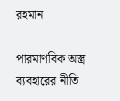রহমান

পারমাণবিক অস্ত্র ব্যবহারের নীতি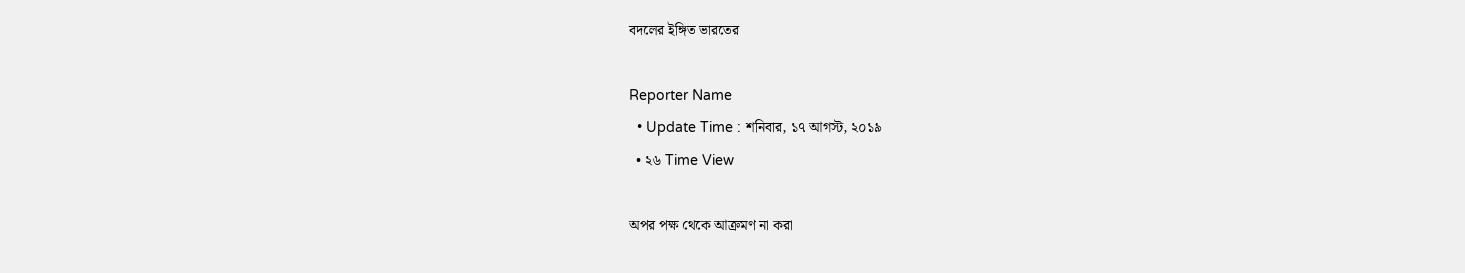বদলের ইঙ্গিত ভারতের

Reporter Name
  • Update Time : শনিবার, ১৭ আগস্ট, ২০১৯
  • ২৬ Time View

অপর পক্ষ থেকে আক্রমণ না করা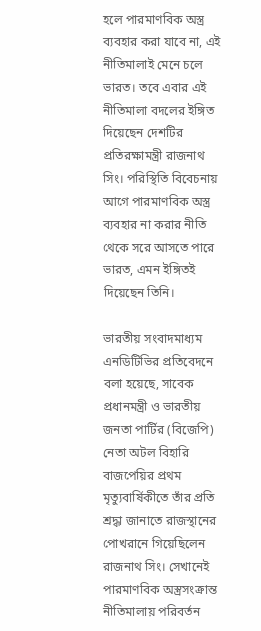হলে পারমাণবিক অস্ত্র ব্যবহার করা যাবে না, এই নীতিমালাই মেনে চলে ভারত। তবে এবার এই নীতিমালা বদলের ইঙ্গিত দিয়েছেন দেশটির প্রতিরক্ষামন্ত্রী রাজনাথ সিং। পরিস্থিতি বিবেচনায় আগে পারমাণবিক অস্ত্র ব্যবহার না করার নীতি থেকে সরে আসতে পারে ভারত, এমন ইঙ্গিতই দিয়েছেন তিনি।

ভারতীয় সংবাদমাধ্যম এনডিটিভির প্রতিবেদনে বলা হয়েছে, সাবেক প্রধানমন্ত্রী ও ভারতীয় জনতা পার্টির (বিজেপি) নেতা অটল বিহারি বাজপেয়ির প্রথম মৃত্যুবার্ষিকীতে তাঁর প্রতি শ্রদ্ধা জানাতে রাজস্থানের পোখরানে গিয়েছিলেন রাজনাথ সিং। সেখানেই পারমাণবিক অস্ত্রসংক্রান্ত নীতিমালায় পরিবর্তন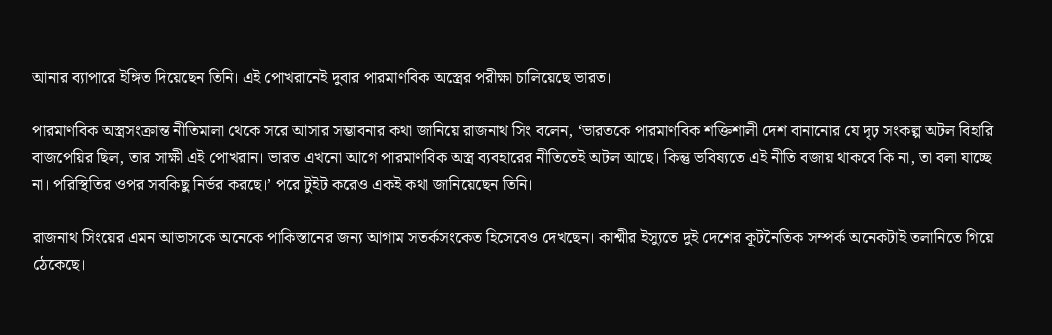আনার ব্যাপারে ইঙ্গিত দিয়েছেন তিনি। এই পোখরানেই দুবার পারমাণবিক অস্ত্রের পরীক্ষা চালিয়েছে ভারত।

পারমাণবিক অস্ত্রসংক্রান্ত নীতিমালা থেকে সরে আসার সম্ভাবনার কথা জানিয়ে রাজনাথ সিং বলেন, ‘ভারতকে পারমাণবিক শক্তিশালী দেশ বানানোর যে দৃঢ় সংকল্প অটল বিহারি বাজপেয়ির ছিল, তার সাক্ষী এই পোখরান। ভারত এখনো আগে পারমাণবিক অস্ত্র ব্যবহারের নীতিতেই অটল আছে। কিন্তু ভবিষ্যতে এই নীতি বজায় থাকবে কি না, তা বলা যাচ্ছে না। পরিস্থিতির ওপর সবকিছু নির্ভর করছে।’ পরে টুইট করেও একই কথা জানিয়েছেন তিনি।

রাজনাথ সিংয়ের এমন আভাসকে অনেকে পাকিস্তানের জন্য আগাম সতর্কসংকেত হিসেবেও দেখছেন। কাশ্মীর ইস্যুতে দুই দেশের কূটনৈতিক সম্পর্ক অনেকটাই তলানিতে গিয়ে ঠেকেছে।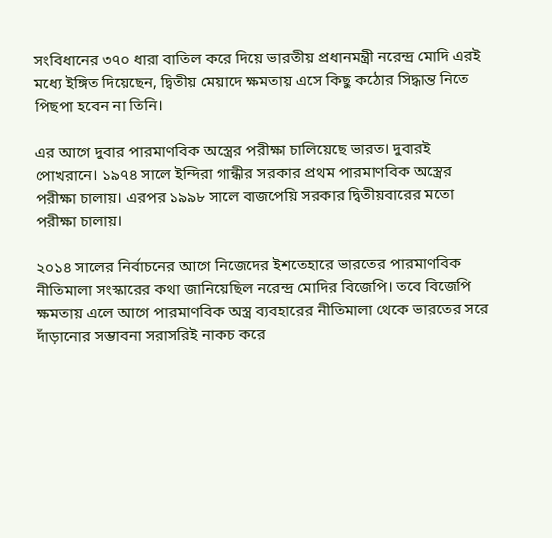সংবিধানের ৩৭০ ধারা বাতিল করে দিয়ে ভারতীয় প্রধানমন্ত্রী নরেন্দ্র মোদি এরই মধ্যে ইঙ্গিত দিয়েছেন, দ্বিতীয় মেয়াদে ক্ষমতায় এসে কিছু কঠোর সিদ্ধান্ত নিতে পিছপা হবেন না তিনি।

এর আগে দুবার পারমাণবিক অস্ত্রের পরীক্ষা চালিয়েছে ভারত। দুবারই পোখরানে। ১৯৭৪ সালে ইন্দিরা গান্ধীর সরকার প্রথম পারমাণবিক অস্ত্রের পরীক্ষা চালায়। এরপর ১৯৯৮ সালে বাজপেয়ি সরকার দ্বিতীয়বারের মতো পরীক্ষা চালায়।

২০১৪ সালের নির্বাচনের আগে নিজেদের ইশতেহারে ভারতের পারমাণবিক নীতিমালা সংস্কারের কথা জানিয়েছিল নরেন্দ্র মোদির বিজেপি। তবে বিজেপি ক্ষমতায় এলে আগে পারমাণবিক অস্ত্র ব্যবহারের নীতিমালা থেকে ভারতের সরে দাঁড়ানোর সম্ভাবনা সরাসরিই নাকচ করে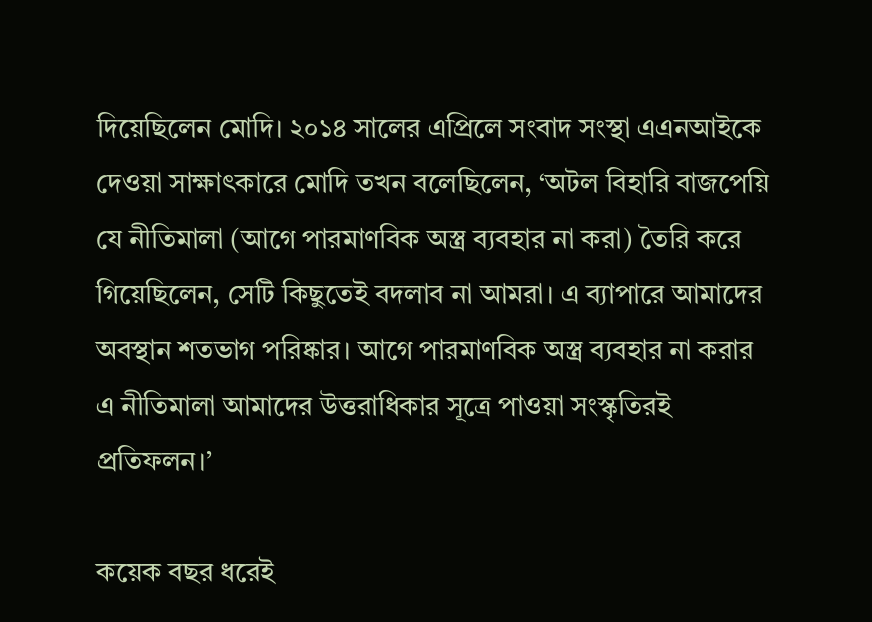দিয়েছিলেন মোদি। ২০১৪ সালের এপ্রিলে সংবাদ সংস্থা এএনআইকে দেওয়া সাক্ষাৎকারে মোদি তখন বলেছিলেন, ‘অটল বিহারি বাজপেয়ি যে নীতিমালা (আগে পারমাণবিক অস্ত্র ব্যবহার না করা) তৈরি করে গিয়েছিলেন, সেটি কিছুতেই বদলাব না আমরা। এ ব্যাপারে আমাদের অবস্থান শতভাগ পরিষ্কার। আগে পারমাণবিক অস্ত্র ব্যবহার না করার এ নীতিমালা আমাদের উত্তরাধিকার সূত্রে পাওয়া সংস্কৃতিরই প্রতিফলন।’

কয়েক বছর ধরেই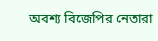অবশ্য বিজেপির নেতারা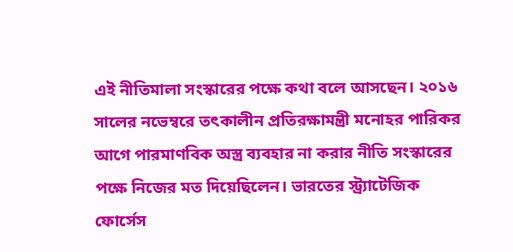এই নীতিমালা সংস্কারের পক্ষে কথা বলে আসছেন। ২০১৬ সালের নভেম্বরে তৎকালীন প্রতিরক্ষামন্ত্রী মনোহর পারিকর আগে পারমাণবিক অস্ত্র ব্যবহার না করার নীতি সংস্কারের পক্ষে নিজের মত দিয়েছিলেন। ভারতের স্ট্র্যাটেজিক ফোর্সেস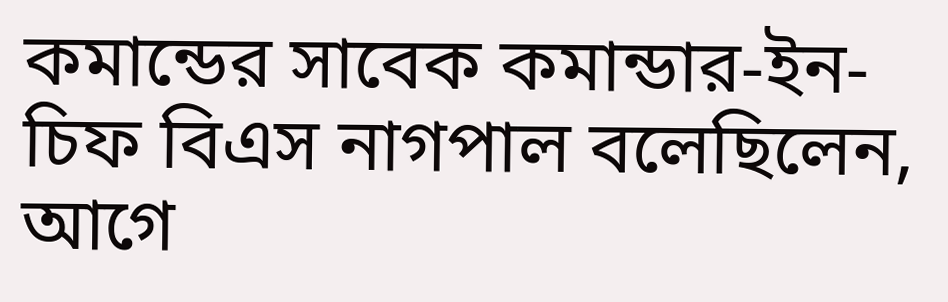কমান্ডের সাবেক কমান্ডার-ইন-চিফ বিএস নাগপাল বলেছিলেন, আগে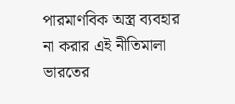পারমাণবিক অস্ত্র ব্যবহার না করার এই নীতিমালা ভারতের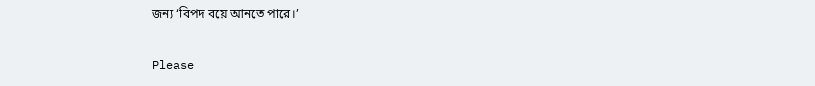জন্য ‘বিপদ বয়ে আনতে পারে।’

Please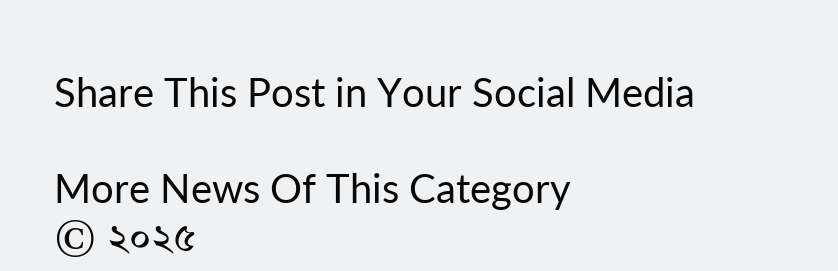Share This Post in Your Social Media

More News Of This Category
© ২০২৫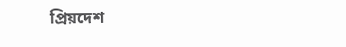প্রিয়দেশ